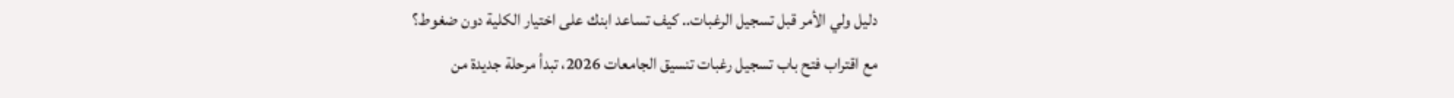دليل ولي الأمر قبل تسجيل الرغبات.. كيف تساعد ابنك على اختيار الكلية دون ضغوط؟
مع اقتراب فتح باب تسجيل رغبات تنسيق الجامعات 2026، تبدأ مرحلة جديدة من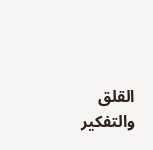القلق والتفكير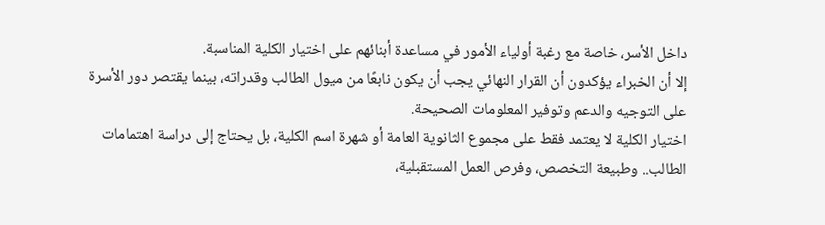داخل الأسر، خاصة مع رغبة أولياء الأمور في مساعدة أبنائهم على اختيار الكلية المناسبة.
إلا أن الخبراء يؤكدون أن القرار النهائي يجب أن يكون نابعًا من ميول الطالب وقدراته، بينما يقتصر دور الأسرة على التوجيه والدعم وتوفير المعلومات الصحيحة.
اختيار الكلية لا يعتمد فقط على مجموع الثانوية العامة أو شهرة اسم الكلية، بل يحتاج إلى دراسة اهتمامات الطالب.. وطبيعة التخصص، وفرص العمل المستقبلية،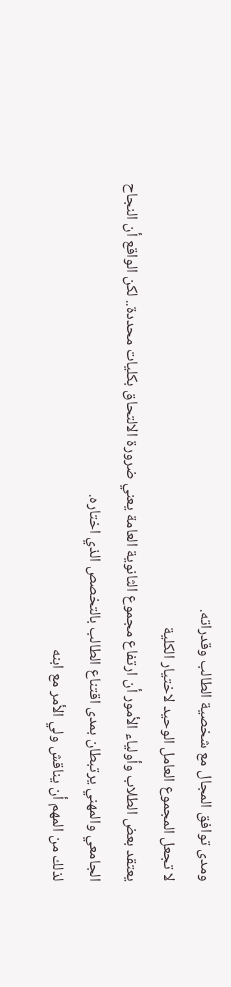ومدى توافق المجال مع شخصية الطالب وقدراته.
لا تجعل المجموع العامل الوحيد لاختيار الكلية
يعتقد بعض الطلاب وأولياء الأمور أن ارتفاع مجموع الثانوية العامة يعني ضرورة الالتحاق بكليات محددة.. لكن الواقع أن النجاح الجامعي والمهني يرتبطان بمدى اقتناع الطالب بالتخصص الذي اختاره.
لذلك من المهم أن يناقش ولي الأمر مع ابنه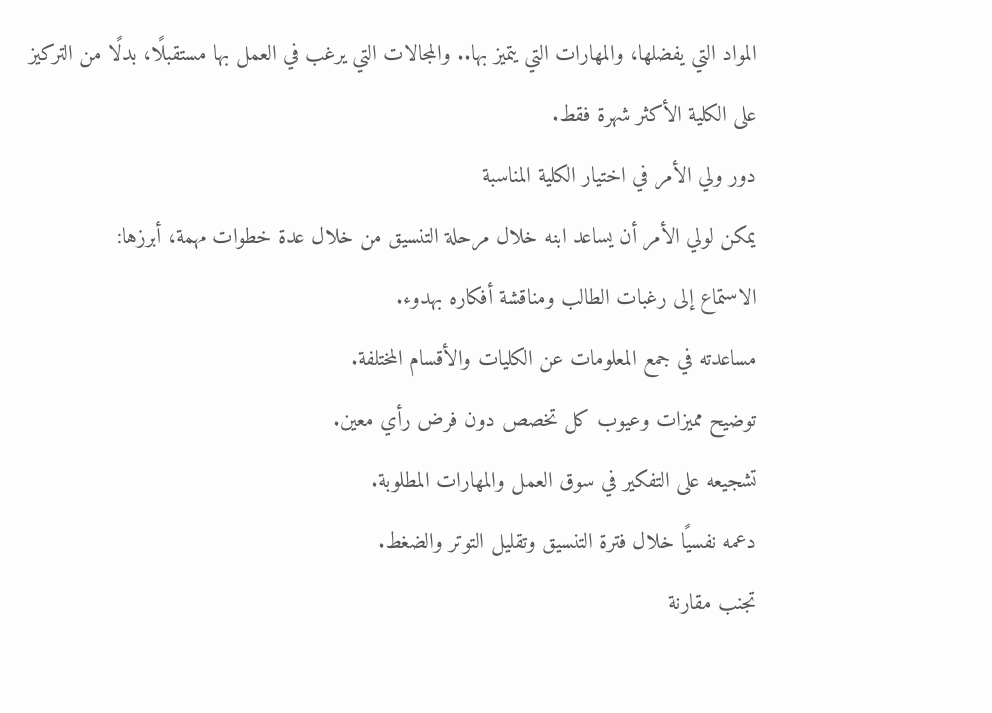المواد التي يفضلها، والمهارات التي يتميز بها.. والمجالات التي يرغب في العمل بها مستقبلًا، بدلًا من التركيز على الكلية الأكثر شهرة فقط.
دور ولي الأمر في اختيار الكلية المناسبة
يمكن لولي الأمر أن يساعد ابنه خلال مرحلة التنسيق من خلال عدة خطوات مهمة، أبرزها:
الاستماع إلى رغبات الطالب ومناقشة أفكاره بهدوء.
مساعدته في جمع المعلومات عن الكليات والأقسام المختلفة.
توضيح مميزات وعيوب كل تخصص دون فرض رأي معين.
تشجيعه على التفكير في سوق العمل والمهارات المطلوبة.
دعمه نفسيًا خلال فترة التنسيق وتقليل التوتر والضغط.
تجنب مقارنة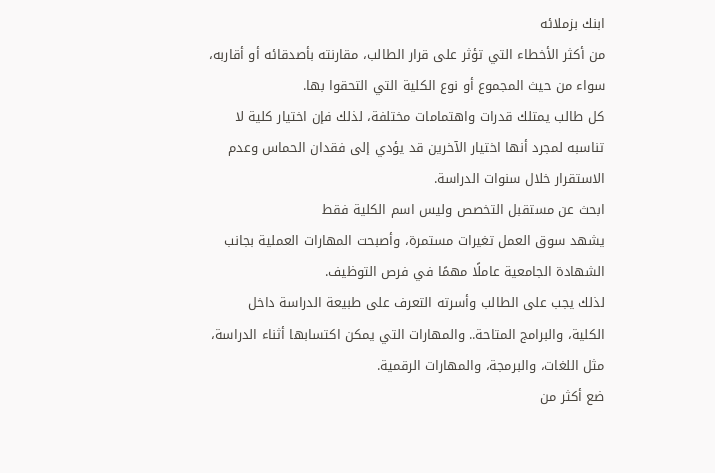ابنك بزملائه
من أكثر الأخطاء التي تؤثر على قرار الطالب، مقارنته بأصدقائه أو أقاربه، سواء من حيث المجموع أو نوع الكلية التي التحقوا بها.
كل طالب يمتلك قدرات واهتمامات مختلفة، لذلك فإن اختيار كلية لا تناسبه لمجرد أنها اختيار الآخرين قد يؤدي إلى فقدان الحماس وعدم الاستقرار خلال سنوات الدراسة.
ابحث عن مستقبل التخصص وليس اسم الكلية فقط
يشهد سوق العمل تغيرات مستمرة، وأصبحت المهارات العملية بجانب الشهادة الجامعية عاملًا مهمًا في فرص التوظيف.
لذلك يجب على الطالب وأسرته التعرف على طبيعة الدراسة داخل الكلية، والبرامج المتاحة.. والمهارات التي يمكن اكتسابها أثناء الدراسة، مثل اللغات، والبرمجة، والمهارات الرقمية.
ضع أكثر من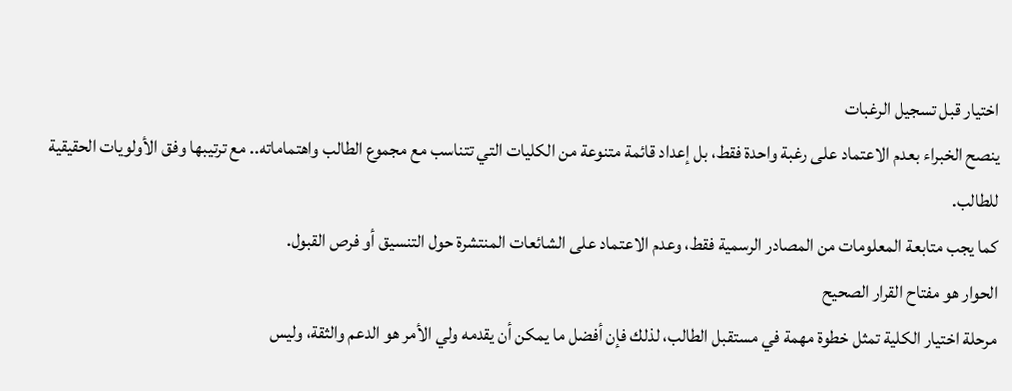اختيار قبل تسجيل الرغبات
ينصح الخبراء بعدم الاعتماد على رغبة واحدة فقط، بل إعداد قائمة متنوعة من الكليات التي تتناسب مع مجموع الطالب واهتماماته.. مع ترتيبها وفق الأولويات الحقيقية للطالب.
كما يجب متابعة المعلومات من المصادر الرسمية فقط، وعدم الاعتماد على الشائعات المنتشرة حول التنسيق أو فرص القبول.
الحوار هو مفتاح القرار الصحيح
مرحلة اختيار الكلية تمثل خطوة مهمة في مستقبل الطالب، لذلك فإن أفضل ما يمكن أن يقدمه ولي الأمر هو الدعم والثقة، وليس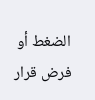الضغط أو فرض قرار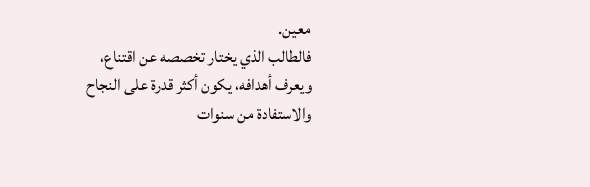معين.
فالطالب الذي يختار تخصصه عن اقتناع، ويعرف أهدافه، يكون أكثر قدرة على النجاح والاستفادة من سنوات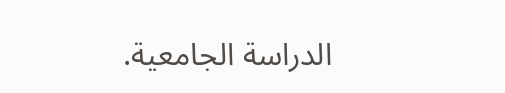الدراسة الجامعية.